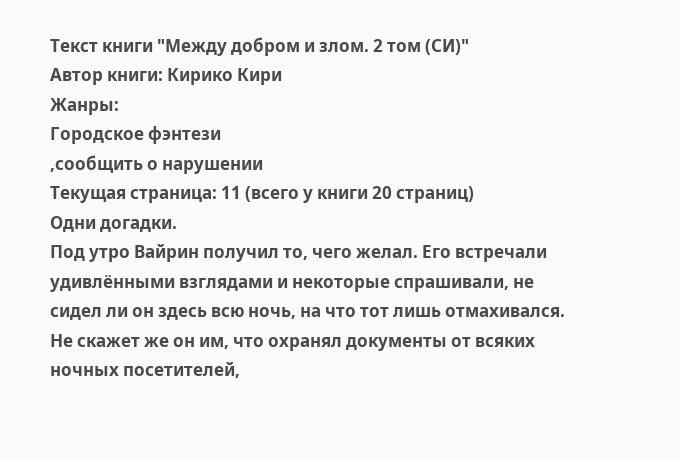Текст книги "Между добром и злом. 2 том (СИ)"
Автор книги: Кирико Кири
Жанры:
Городское фэнтези
,сообщить о нарушении
Текущая страница: 11 (всего у книги 20 страниц)
Одни догадки.
Под утро Вайрин получил то, чего желал. Его встречали удивлёнными взглядами и некоторые спрашивали, не сидел ли он здесь всю ночь, на что тот лишь отмахивался. Не скажет же он им, что охранял документы от всяких ночных посетителей,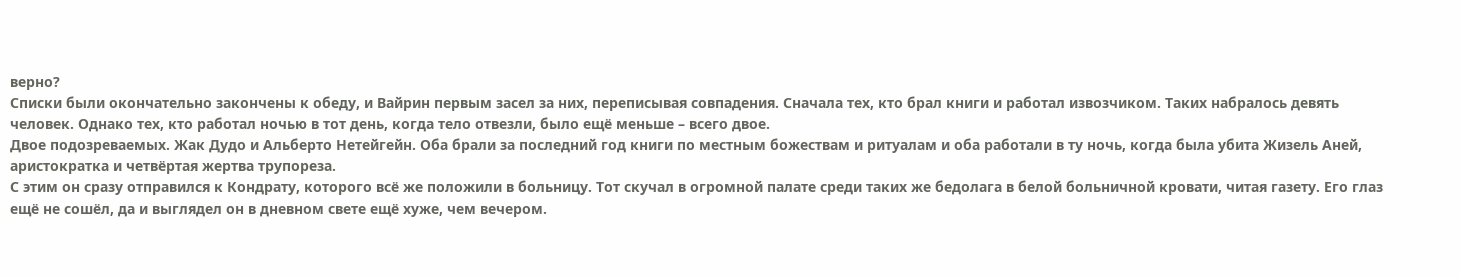верно?
Списки были окончательно закончены к обеду, и Вайрин первым засел за них, переписывая совпадения. Сначала тех, кто брал книги и работал извозчиком. Таких набралось девять человек. Однако тех, кто работал ночью в тот день, когда тело отвезли, было ещё меньше – всего двое.
Двое подозреваемых. Жак Дудо и Альберто Нетейгейн. Оба брали за последний год книги по местным божествам и ритуалам и оба работали в ту ночь, когда была убита Жизель Аней, аристократка и четвёртая жертва трупореза.
С этим он сразу отправился к Кондрату, которого всё же положили в больницу. Тот скучал в огромной палате среди таких же бедолага в белой больничной кровати, читая газету. Его глаз ещё не сошёл, да и выглядел он в дневном свете ещё хуже, чем вечером.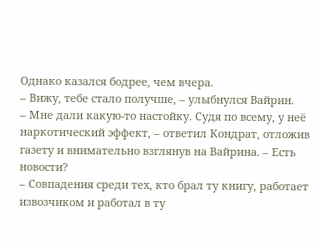Однако казался бодрее, чем вчера.
– Вижу, тебе стало получше, – улыбнулся Вайрин.
– Мне дали какую-то настойку. Судя по всему, у неё наркотический эффект, – ответил Кондрат, отложив газету и внимательно взглянув на Вайрина. – Есть новости?
– Совпадения среди тех, кто брал ту книгу, работает извозчиком и работал в ту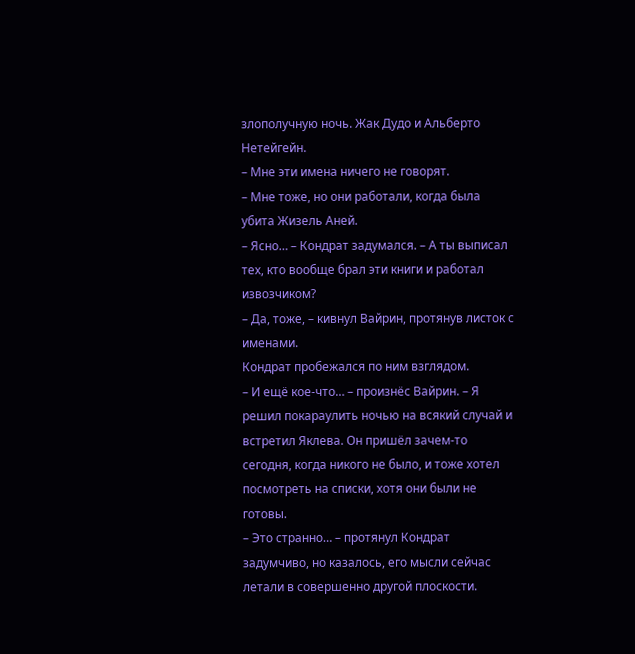злополучную ночь. Жак Дудо и Альберто Нетейгейн.
– Мне эти имена ничего не говорят.
– Мне тоже, но они работали, когда была убита Жизель Аней.
– Ясно… – Кондрат задумался. – А ты выписал тех, кто вообще брал эти книги и работал извозчиком?
– Да, тоже, – кивнул Вайрин, протянув листок с именами.
Кондрат пробежался по ним взглядом.
– И ещё кое-что… – произнёс Вайрин. – Я решил покараулить ночью на всякий случай и встретил Яклева. Он пришёл зачем-то сегодня, когда никого не было, и тоже хотел посмотреть на списки, хотя они были не готовы.
– Это странно… – протянул Кондрат задумчиво, но казалось, его мысли сейчас летали в совершенно другой плоскости.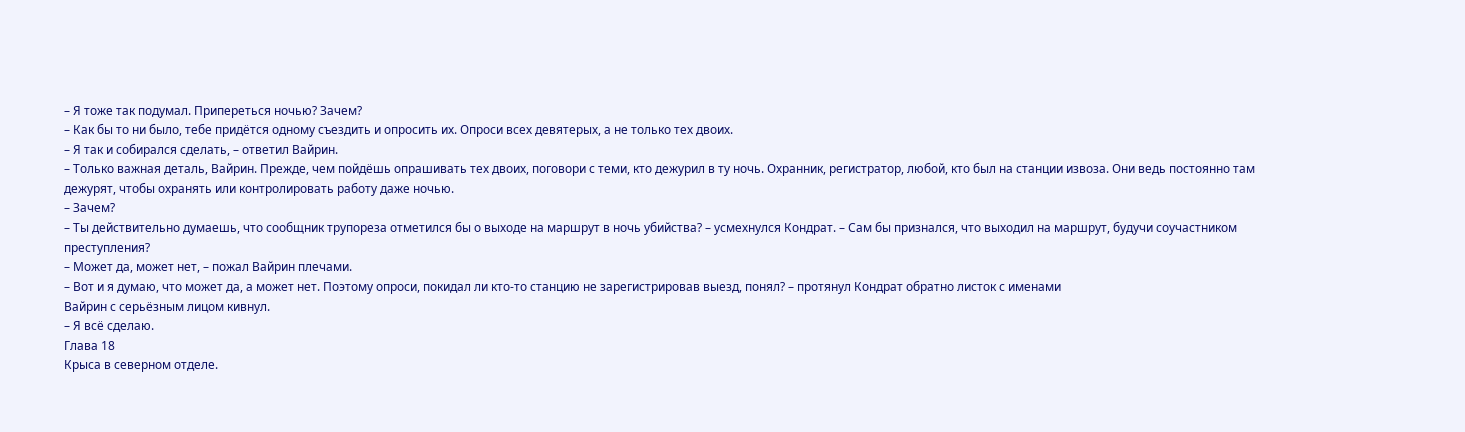– Я тоже так подумал. Припереться ночью? Зачем?
– Как бы то ни было, тебе придётся одному съездить и опросить их. Опроси всех девятерых, а не только тех двоих.
– Я так и собирался сделать, – ответил Вайрин.
– Только важная деталь, Вайрин. Прежде, чем пойдёшь опрашивать тех двоих, поговори с теми, кто дежурил в ту ночь. Охранник, регистратор, любой, кто был на станции извоза. Они ведь постоянно там дежурят, чтобы охранять или контролировать работу даже ночью.
– Зачем?
– Ты действительно думаешь, что сообщник трупореза отметился бы о выходе на маршрут в ночь убийства? – усмехнулся Кондрат. – Сам бы признался, что выходил на маршрут, будучи соучастником преступления?
– Может да, может нет, – пожал Вайрин плечами.
– Вот и я думаю, что может да, а может нет. Поэтому опроси, покидал ли кто-то станцию не зарегистрировав выезд, понял? – протянул Кондрат обратно листок с именами
Вайрин с серьёзным лицом кивнул.
– Я всё сделаю.
Глава 18
Крыса в северном отделе.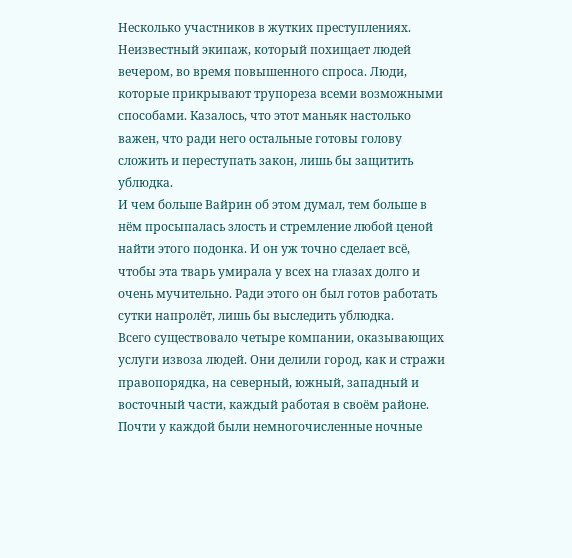Несколько участников в жутких преступлениях. Неизвестный экипаж, который похищает людей вечером, во время повышенного спроса. Люди, которые прикрывают трупореза всеми возможными способами. Казалось, что этот маньяк настолько важен, что ради него остальные готовы голову сложить и переступать закон, лишь бы защитить ублюдка.
И чем больше Вайрин об этом думал, тем больше в нём просыпалась злость и стремление любой ценой найти этого подонка. И он уж точно сделает всё, чтобы эта тварь умирала у всех на глазах долго и очень мучительно. Ради этого он был готов работать сутки напролёт, лишь бы выследить ублюдка.
Всего существовало четыре компании, оказывающих услуги извоза людей. Они делили город, как и стражи правопорядка, на северный, южный, западный и восточный части, каждый работая в своём районе. Почти у каждой были немногочисленные ночные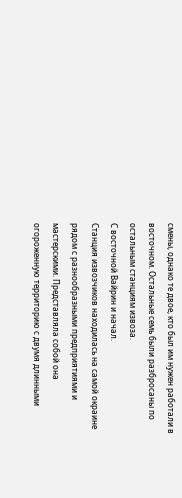смены, однако те двое, кто был им нужен работали в восточном. Остальные семь были разбросаны по остальным станциям извоза.
С восточной Вайрин и начал.
Станция извозчиков находилась на самой окраине рядом с разнообразными предприятиями и мастерскими. Представляла собой она огороженную территорию с двумя длинными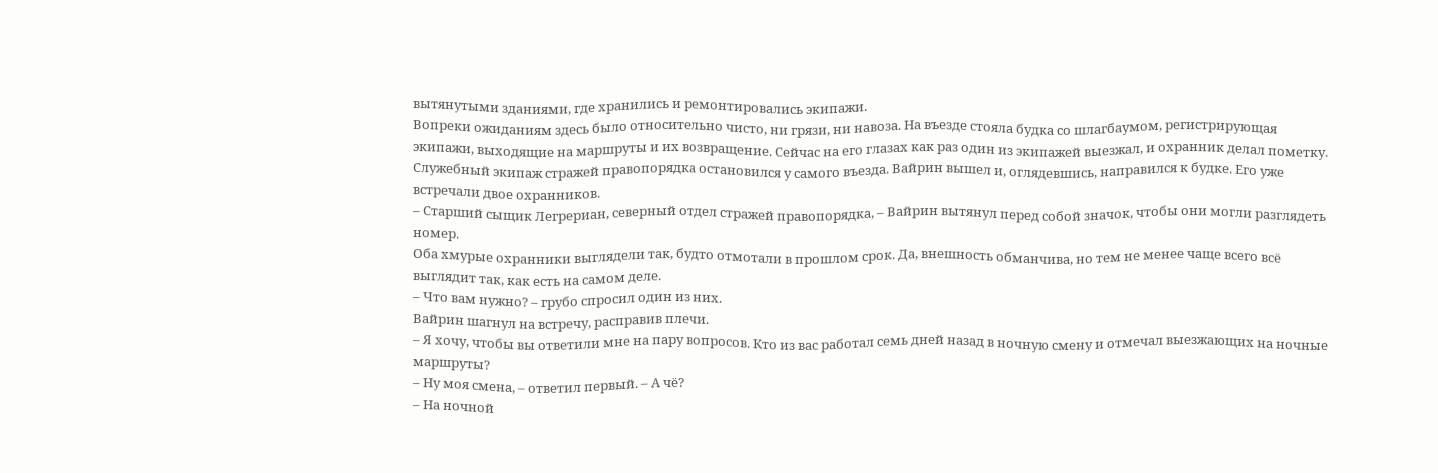вытянутыми зданиями, где хранились и ремонтировались экипажи.
Вопреки ожиданиям здесь было относительно чисто, ни грязи, ни навоза. На въезде стояла будка со шлагбаумом, регистрирующая экипажи, выходящие на маршруты и их возвращение. Сейчас на его глазах как раз один из экипажей выезжал, и охранник делал пометку.
Служебный экипаж стражей правопорядка остановился у самого въезда. Вайрин вышел и, оглядевшись, направился к будке. Его уже встречали двое охранников.
– Старший сыщик Легрериан, северный отдел стражей правопорядка, – Вайрин вытянул перед собой значок, чтобы они могли разглядеть номер.
Оба хмурые охранники выглядели так, будто отмотали в прошлом срок. Да, внешность обманчива, но тем не менее чаще всего всё выглядит так, как есть на самом деле.
– Что вам нужно? – грубо спросил один из них.
Вайрин шагнул на встречу, расправив плечи.
– Я хочу, чтобы вы ответили мне на пару вопросов. Кто из вас работал семь дней назад в ночную смену и отмечал выезжающих на ночные маршруты?
– Ну моя смена, – ответил первый. – А чё?
– На ночной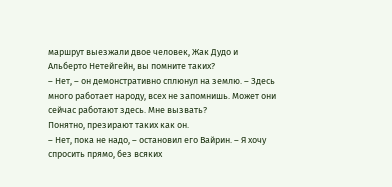маршрут выезжали двое человек, Жак Дудо и Альберто Нетейгейн, вы помните таких?
– Нет, – он демонстративно сплюнул на землю. – Здесь много работает народу, всех не запомнишь. Может они сейчас работают здесь. Мне вызвать?
Понятно, презирают таких как он.
– Нет, пока не надо, – остановил его Вайрин. – Я хочу спросить прямо, без всяких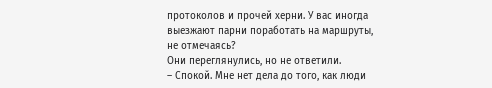протоколов и прочей херни. У вас иногда выезжают парни поработать на маршруты, не отмечаясь?
Они переглянулись, но не ответили.
– Спокой. Мне нет дела до того, как люди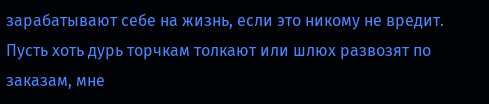зарабатывают себе на жизнь, если это никому не вредит. Пусть хоть дурь торчкам толкают или шлюх развозят по заказам, мне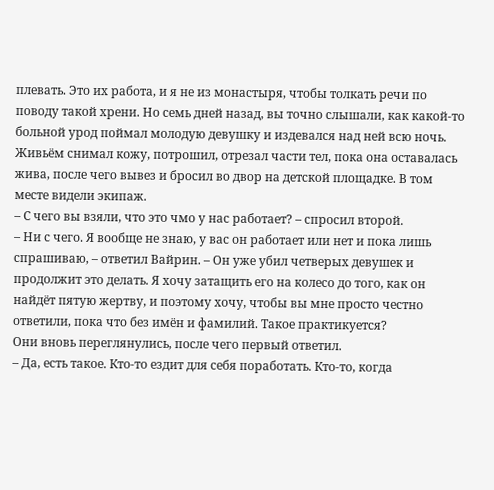плевать. Это их работа, и я не из монастыря, чтобы толкать речи по поводу такой хрени. Но семь дней назад, вы точно слышали, как какой-то больной урод поймал молодую девушку и издевался над ней всю ночь. Живьём снимал кожу, потрошил, отрезал части тел, пока она оставалась жива, после чего вывез и бросил во двор на детской площадке. В том месте видели экипаж.
– С чего вы взяли, что это чмо у нас работает? – спросил второй.
– Ни с чего. Я вообще не знаю, у вас он работает или нет и пока лишь спрашиваю, – ответил Вайрин. – Он уже убил четверых девушек и продолжит это делать. Я хочу затащить его на колесо до того, как он найдёт пятую жертву, и поэтому хочу, чтобы вы мне просто честно ответили, пока что без имён и фамилий. Такое практикуется?
Они вновь переглянулись, после чего первый ответил.
– Да, есть такое. Кто-то ездит для себя поработать. Кто-то, когда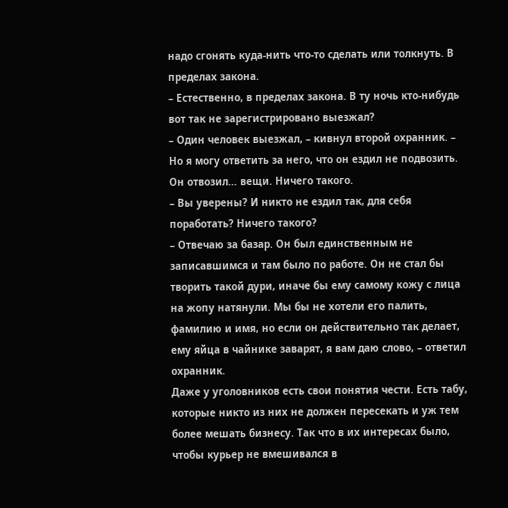надо сгонять куда-нить что-то сделать или толкнуть. В пределах закона.
– Естественно, в пределах закона. В ту ночь кто-нибудь вот так не зарегистрировано выезжал?
– Один человек выезжал, – кивнул второй охранник. – Но я могу ответить за него, что он ездил не подвозить. Он отвозил… вещи. Ничего такого.
– Вы уверены? И никто не ездил так, для себя поработать? Ничего такого?
– Отвечаю за базар. Он был единственным не записавшимся и там было по работе. Он не стал бы творить такой дури, иначе бы ему самому кожу с лица на жопу натянули. Мы бы не хотели его палить, фамилию и имя, но если он действительно так делает, ему яйца в чайнике заварят, я вам даю слово, – ответил охранник.
Даже у уголовников есть свои понятия чести. Есть табу, которые никто из них не должен пересекать и уж тем более мешать бизнесу. Так что в их интересах было, чтобы курьер не вмешивался в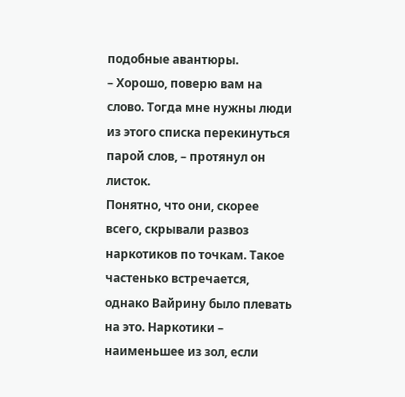подобные авантюры.
– Хорошо, поверю вам на слово. Тогда мне нужны люди из этого списка перекинуться парой слов, – протянул он листок.
Понятно, что они, скорее всего, скрывали развоз наркотиков по точкам. Такое частенько встречается, однако Вайрину было плевать на это. Наркотики – наименьшее из зол, если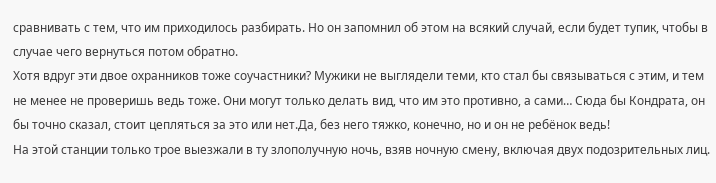сравнивать с тем, что им приходилось разбирать. Но он запомнил об этом на всякий случай, если будет тупик, чтобы в случае чего вернуться потом обратно.
Хотя вдруг эти двое охранников тоже соучастники? Мужики не выглядели теми, кто стал бы связываться с этим, и тем не менее не проверишь ведь тоже. Они могут только делать вид, что им это противно, а сами… Сюда бы Кондрата, он бы точно сказал, стоит цепляться за это или нет.Да, без него тяжко, конечно, но и он не ребёнок ведь!
На этой станции только трое выезжали в ту злополучную ночь, взяв ночную смену, включая двух подозрительных лиц.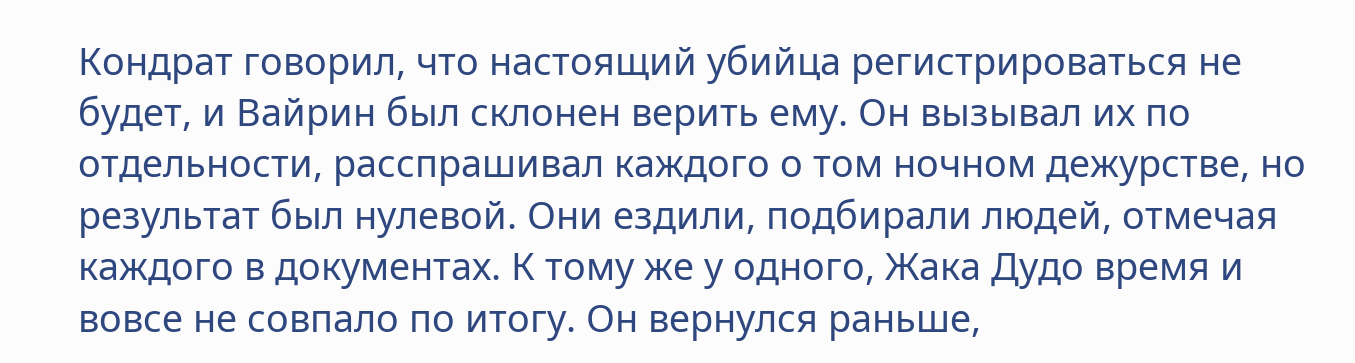Кондрат говорил, что настоящий убийца регистрироваться не будет, и Вайрин был склонен верить ему. Он вызывал их по отдельности, расспрашивал каждого о том ночном дежурстве, но результат был нулевой. Они ездили, подбирали людей, отмечая каждого в документах. К тому же у одного, Жака Дудо время и вовсе не совпало по итогу. Он вернулся раньше,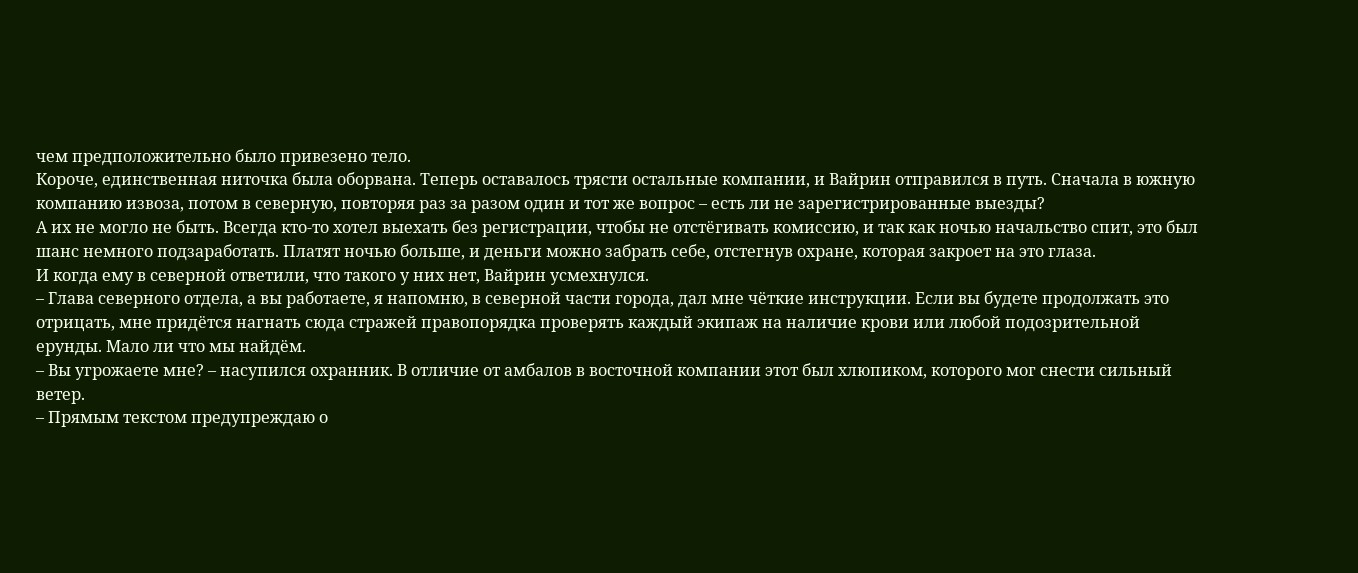чем предположительно было привезено тело.
Короче, единственная ниточка была оборвана. Теперь оставалось трясти остальные компании, и Вайрин отправился в путь. Сначала в южную компанию извоза, потом в северную, повторяя раз за разом один и тот же вопрос – есть ли не зарегистрированные выезды?
А их не могло не быть. Всегда кто-то хотел выехать без регистрации, чтобы не отстёгивать комиссию, и так как ночью начальство спит, это был шанс немного подзаработать. Платят ночью больше, и деньги можно забрать себе, отстегнув охране, которая закроет на это глаза.
И когда ему в северной ответили, что такого у них нет, Вайрин усмехнулся.
– Глава северного отдела, а вы работаете, я напомню, в северной части города, дал мне чёткие инструкции. Если вы будете продолжать это отрицать, мне придётся нагнать сюда стражей правопорядка проверять каждый экипаж на наличие крови или любой подозрительной ерунды. Мало ли что мы найдём.
– Вы угрожаете мне? – насупился охранник. В отличие от амбалов в восточной компании этот был хлюпиком, которого мог снести сильный ветер.
– Прямым текстом предупреждаю о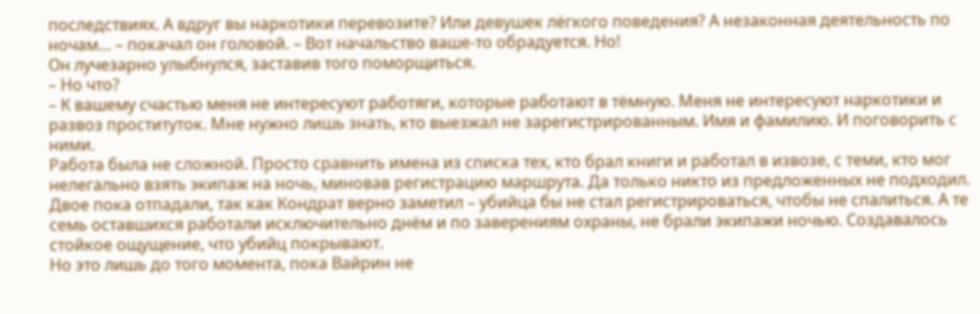последствиях. А вдруг вы наркотики перевозите? Или девушек лёгкого поведения? А незаконная деятельность по ночам… – покачал он головой. – Вот начальство ваше-то обрадуется. Но!
Он лучезарно улыбнулся, заставив того поморщиться.
– Но что?
– К вашему счастью меня не интересуют работяги, которые работают в тёмную. Меня не интересуют наркотики и развоз проституток. Мне нужно лишь знать, кто выезжал не зарегистрированным. Имя и фамилию. И поговорить с ними.
Работа была не сложной. Просто сравнить имена из списка тех, кто брал книги и работал в извозе, с теми, кто мог нелегально взять экипаж на ночь, миновав регистрацию маршрута. Да только никто из предложенных не подходил.
Двое пока отпадали, так как Кондрат верно заметил – убийца бы не стал регистрироваться, чтобы не спалиться. А те семь оставшихся работали исключительно днём и по заверениям охраны, не брали экипажи ночью. Создавалось стойкое ощущение, что убийц покрывают.
Но это лишь до того момента, пока Вайрин не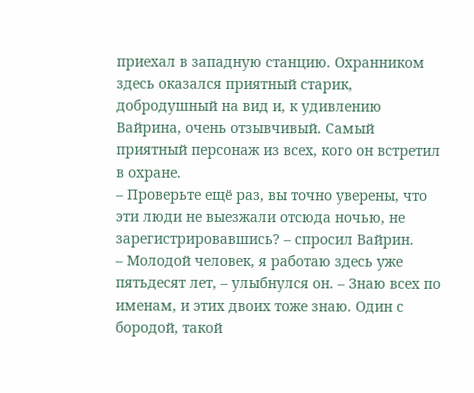приехал в западную станцию. Охранником здесь оказался приятный старик, добродушный на вид и, к удивлению Вайрина, очень отзывчивый. Самый приятный персонаж из всех, кого он встретил в охране.
– Проверьте ещё раз, вы точно уверены, что эти люди не выезжали отсюда ночью, не зарегистрировавшись? – спросил Вайрин.
– Молодой человек, я работаю здесь уже пятьдесят лет, – улыбнулся он. – Знаю всех по именам, и этих двоих тоже знаю. Один с бородой, такой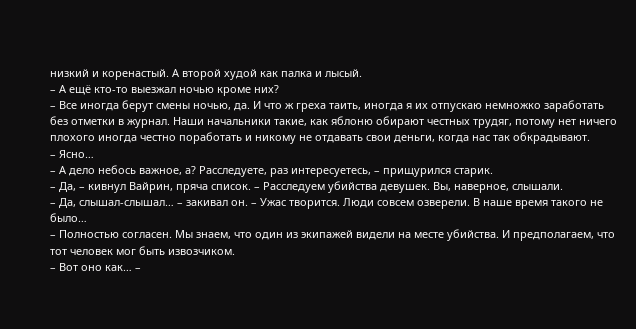низкий и коренастый. А второй худой как палка и лысый.
– А ещё кто-то выезжал ночью кроме них?
– Все иногда берут смены ночью, да. И что ж греха таить, иногда я их отпускаю немножко заработать без отметки в журнал. Наши начальники такие, как яблоню обирают честных трудяг, потому нет ничего плохого иногда честно поработать и никому не отдавать свои деньги, когда нас так обкрадывают.
– Ясно…
– А дело небось важное, а? Расследуете, раз интересуетесь, – прищурился старик.
– Да, – кивнул Вайрин, пряча список. – Расследуем убийства девушек. Вы, наверное, слышали.
– Да, слышал-слышал… – закивал он. – Ужас творится. Люди совсем озверели. В наше время такого не было…
– Полностью согласен. Мы знаем, что один из экипажей видели на месте убийства. И предполагаем, что тот человек мог быть извозчиком.
– Вот оно как… –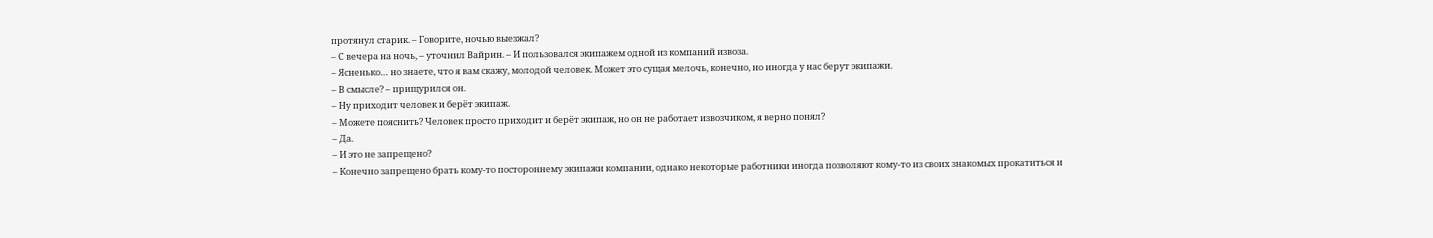протянул старик. – Говорите, ночью выезжал?
– С вечера на ночь, – уточнил Вайрин. – И пользовался экипажем одной из компаний извоза.
– Ясненько… но знаете, что я вам скажу, молодой человек. Может это сущая мелочь, конечно, но иногда у нас берут экипажи.
– В смысле? – прищурился он.
– Ну приходит человек и берёт экипаж.
– Можете пояснить? Человек просто приходит и берёт экипаж, но он не работает извозчиком, я верно понял?
– Да.
– И это не запрещено?
– Конечно запрещено брать кому-то постороннему экипажи компании, однако некоторые работники иногда позволяют кому-то из своих знакомых прокатиться и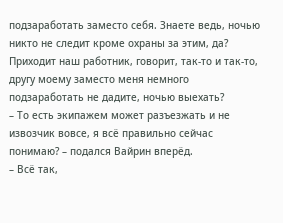подзаработать заместо себя. Знаете ведь, ночью никто не следит кроме охраны за этим, да? Приходит наш работник, говорит, так-то и так-то, другу моему заместо меня немного подзаработать не дадите, ночью выехать?
– То есть экипажем может разъезжать и не извозчик вовсе, я всё правильно сейчас понимаю? – подался Вайрин вперёд.
– Всё так,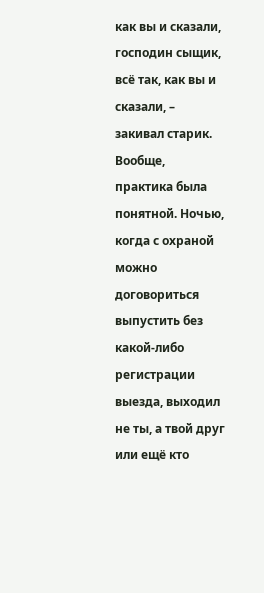как вы и сказали, господин сыщик, всё так, как вы и сказали, – закивал старик.
Вообще, практика была понятной. Ночью, когда с охраной можно договориться выпустить без какой-либо регистрации выезда, выходил не ты, а твой друг или ещё кто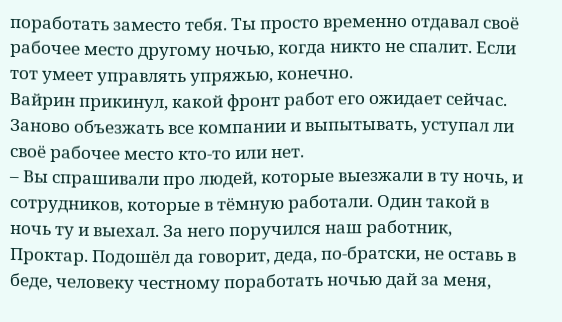поработать заместо тебя. Ты просто временно отдавал своё рабочее место другому ночью, когда никто не спалит. Если тот умеет управлять упряжью, конечно.
Вайрин прикинул, какой фронт работ его ожидает сейчас. Заново объезжать все компании и выпытывать, уступал ли своё рабочее место кто-то или нет.
– Вы спрашивали про людей, которые выезжали в ту ночь, и сотрудников, которые в тёмную работали. Один такой в ночь ту и выехал. За него поручился наш работник, Проктар. Подошёл да говорит, деда, по-братски, не оставь в беде, человеку честному поработать ночью дай за меня,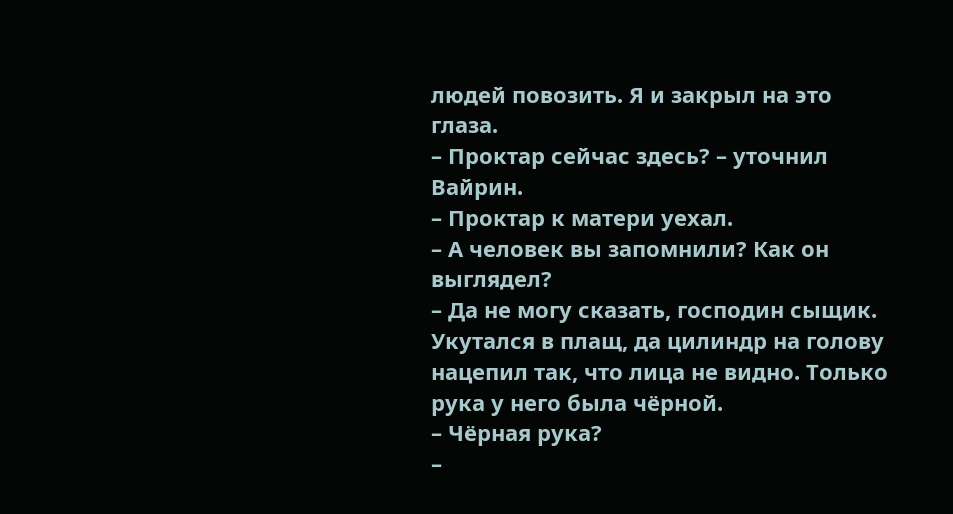людей повозить. Я и закрыл на это глаза.
– Проктар сейчас здесь? – уточнил Вайрин.
– Проктар к матери уехал.
– А человек вы запомнили? Как он выглядел?
– Да не могу сказать, господин сыщик. Укутался в плащ, да цилиндр на голову нацепил так, что лица не видно. Только рука у него была чёрной.
– Чёрная рука?
–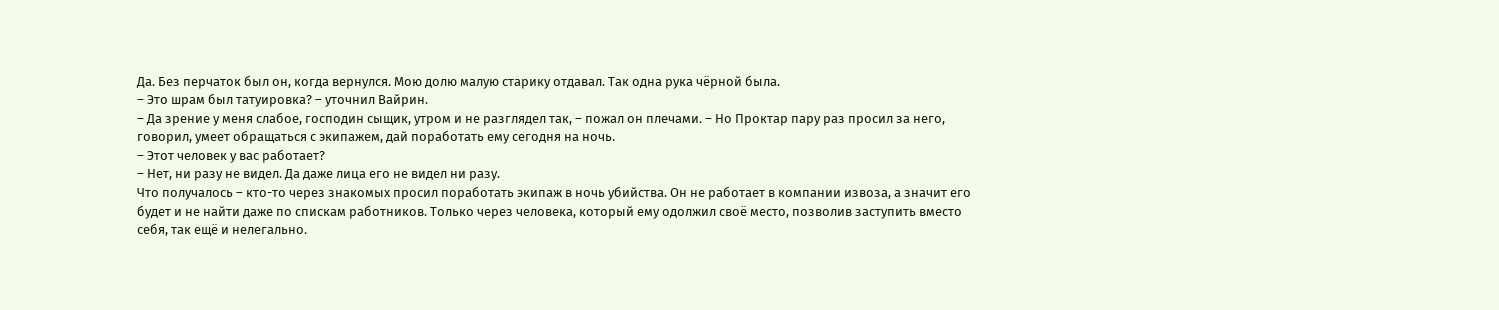Да. Без перчаток был он, когда вернулся. Мою долю малую старику отдавал. Так одна рука чёрной была.
– Это шрам был татуировка? – уточнил Вайрин.
– Да зрение у меня слабое, господин сыщик, утром и не разглядел так, – пожал он плечами. – Но Проктар пару раз просил за него, говорил, умеет обращаться с экипажем, дай поработать ему сегодня на ночь.
– Этот человек у вас работает?
– Нет, ни разу не видел. Да даже лица его не видел ни разу.
Что получалось – кто-то через знакомых просил поработать экипаж в ночь убийства. Он не работает в компании извоза, а значит его будет и не найти даже по спискам работников. Только через человека, который ему одолжил своё место, позволив заступить вместо себя, так ещё и нелегально.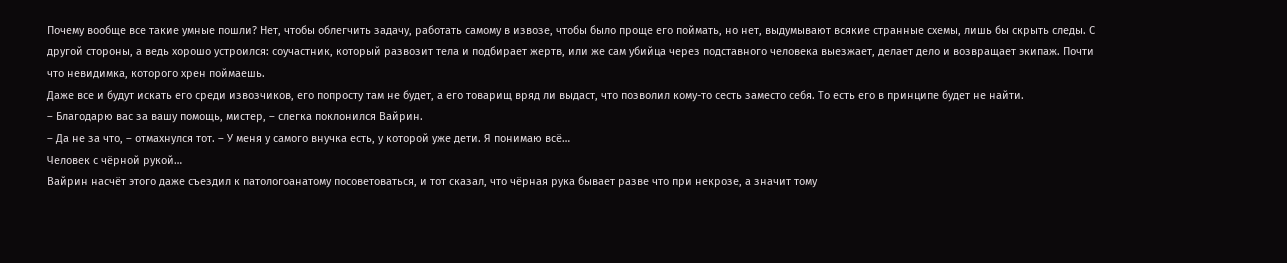Почему вообще все такие умные пошли? Нет, чтобы облегчить задачу, работать самому в извозе, чтобы было проще его поймать, но нет, выдумывают всякие странные схемы, лишь бы скрыть следы. С другой стороны, а ведь хорошо устроился: соучастник, который развозит тела и подбирает жертв, или же сам убийца через подставного человека выезжает, делает дело и возвращает экипаж. Почти что невидимка, которого хрен поймаешь.
Даже все и будут искать его среди извозчиков, его попросту там не будет, а его товарищ вряд ли выдаст, что позволил кому-то сесть заместо себя. То есть его в принципе будет не найти.
– Благодарю вас за вашу помощь, мистер, – слегка поклонился Вайрин.
– Да не за что, – отмахнулся тот. – У меня у самого внучка есть, у которой уже дети. Я понимаю всё…
Человек с чёрной рукой…
Вайрин насчёт этого даже съездил к патологоанатому посоветоваться, и тот сказал, что чёрная рука бывает разве что при некрозе, а значит тому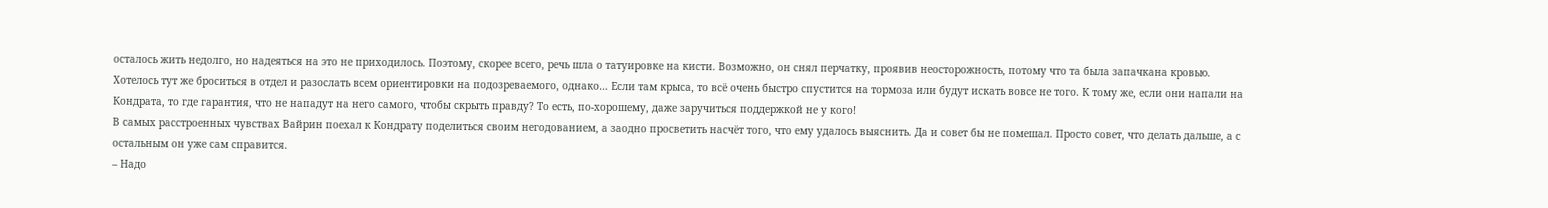осталось жить недолго, но надеяться на это не приходилось. Поэтому, скорее всего, речь шла о татуировке на кисти. Возможно, он снял перчатку, проявив неосторожность, потому что та была запачкана кровью.
Хотелось тут же броситься в отдел и разослать всем ориентировки на подозреваемого, однако… Если там крыса, то всё очень быстро спустится на тормоза или будут искать вовсе не того. К тому же, если они напали на Кондрата, то где гарантия, что не нападут на него самого, чтобы скрыть правду? То есть, по-хорошему, даже заручиться поддержкой не у кого!
В самых расстроенных чувствах Вайрин поехал к Кондрату поделиться своим негодованием, а заодно просветить насчёт того, что ему удалось выяснить. Да и совет бы не помешал. Просто совет, что делать дальше, а с остальным он уже сам справится.
– Надо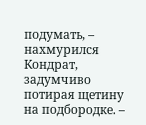подумать, – нахмурился Кондрат, задумчиво потирая щетину на подбородке. –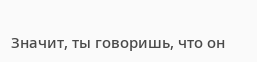Значит, ты говоришь, что он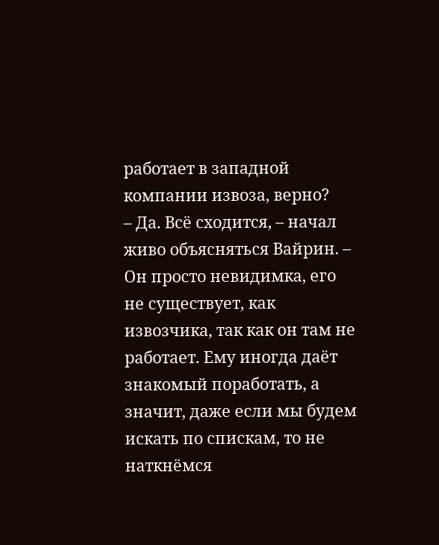работает в западной компании извоза, верно?
– Да. Всё сходится, – начал живо объясняться Вайрин. – Он просто невидимка, его не существует, как извозчика, так как он там не работает. Ему иногда даёт знакомый поработать, а значит, даже если мы будем искать по спискам, то не наткнёмся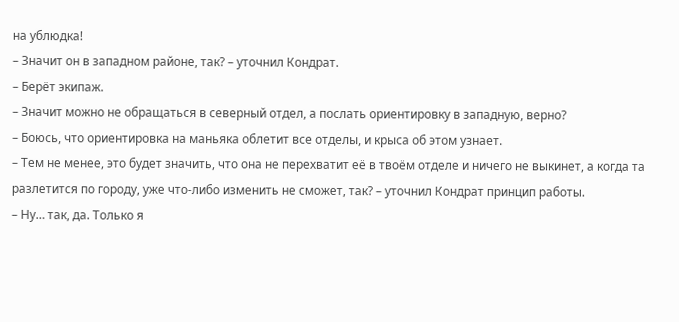на ублюдка!
– Значит он в западном районе, так? – уточнил Кондрат.
– Берёт экипаж.
– Значит можно не обращаться в северный отдел, а послать ориентировку в западную, верно?
– Боюсь, что ориентировка на маньяка облетит все отделы, и крыса об этом узнает.
– Тем не менее, это будет значить, что она не перехватит её в твоём отделе и ничего не выкинет, а когда та разлетится по городу, уже что-либо изменить не сможет, так? – уточнил Кондрат принцип работы.
– Ну… так, да. Только я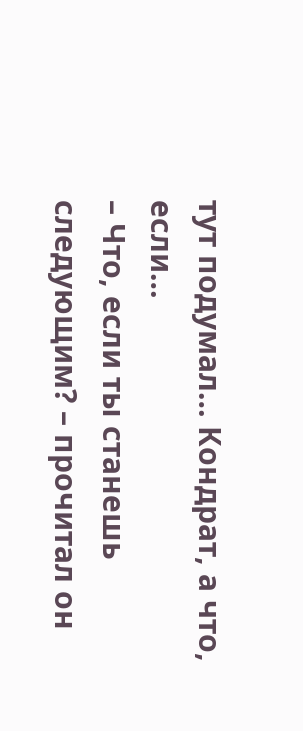тут подумал… Кондрат, а что, если…
– Что, если ты станешь следующим? – прочитал он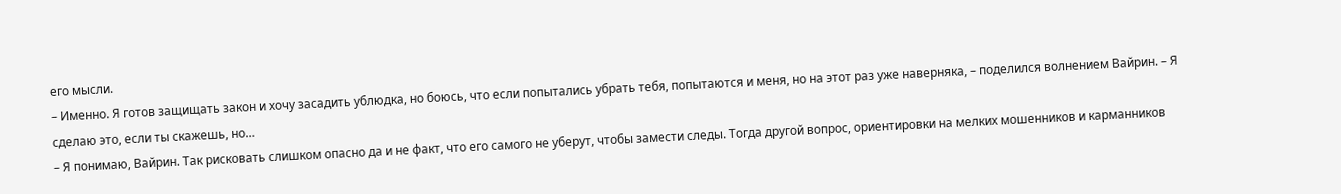его мысли.
– Именно. Я готов защищать закон и хочу засадить ублюдка, но боюсь, что если попытались убрать тебя, попытаются и меня, но на этот раз уже наверняка, – поделился волнением Вайрин. – Я сделаю это, если ты скажешь, но…
– Я понимаю, Вайрин. Так рисковать слишком опасно да и не факт, что его самого не уберут, чтобы замести следы. Тогда другой вопрос, ориентировки на мелких мошенников и карманников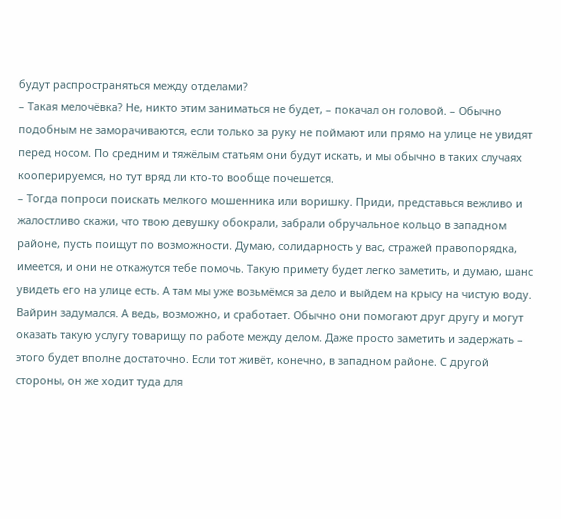будут распространяться между отделами?
– Такая мелочёвка? Не, никто этим заниматься не будет, – покачал он головой. – Обычно подобным не заморачиваются, если только за руку не поймают или прямо на улице не увидят перед носом. По средним и тяжёлым статьям они будут искать, и мы обычно в таких случаях кооперируемся, но тут вряд ли кто-то вообще почешется.
– Тогда попроси поискать мелкого мошенника или воришку. Приди, представься вежливо и жалостливо скажи, что твою девушку обокрали, забрали обручальное кольцо в западном районе, пусть поищут по возможности. Думаю, солидарность у вас, стражей правопорядка, имеется, и они не откажутся тебе помочь. Такую примету будет легко заметить, и думаю, шанс увидеть его на улице есть. А там мы уже возьмёмся за дело и выйдем на крысу на чистую воду.
Вайрин задумался. А ведь, возможно, и сработает. Обычно они помогают друг другу и могут оказать такую услугу товарищу по работе между делом. Даже просто заметить и задержать – этого будет вполне достаточно. Если тот живёт, конечно, в западном районе. С другой стороны, он же ходит туда для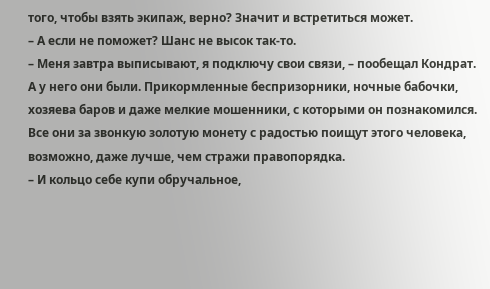того, чтобы взять экипаж, верно? Значит и встретиться может.
– А если не поможет? Шанс не высок так-то.
– Меня завтра выписывают, я подключу свои связи, – пообещал Кондрат.
А у него они были. Прикормленные беспризорники, ночные бабочки, хозяева баров и даже мелкие мошенники, с которыми он познакомился. Все они за звонкую золотую монету с радостью поищут этого человека, возможно, даже лучше, чем стражи правопорядка.
– И кольцо себе купи обручальное,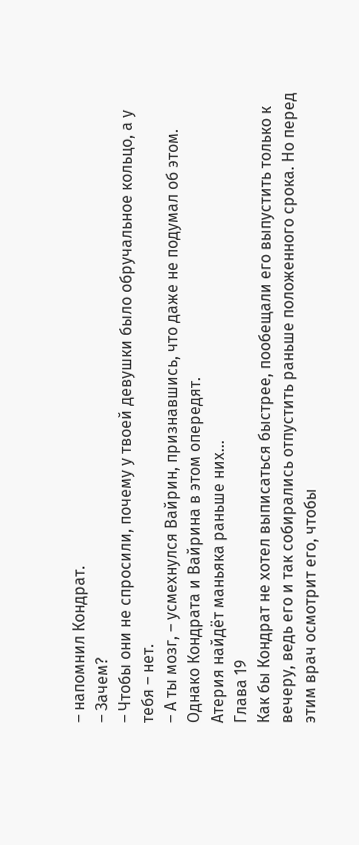– напомнил Кондрат.
– Зачем?
– Чтобы они не спросили, почему у твоей девушки было обручальное кольцо, а у тебя – нет.
– А ты мозг, – усмехнулся Вайрин, признавшись, что даже не подумал об этом.
Однако Кондрата и Вайрина в этом опередят.
Атерия найдёт маньяка раньше них…
Глава 19
Как бы Кондрат не хотел выписаться быстрее, пообещали его выпустить только к вечеру, ведь его и так собирались отпустить раньше положенного срока. Но перед этим врач осмотрит его, чтобы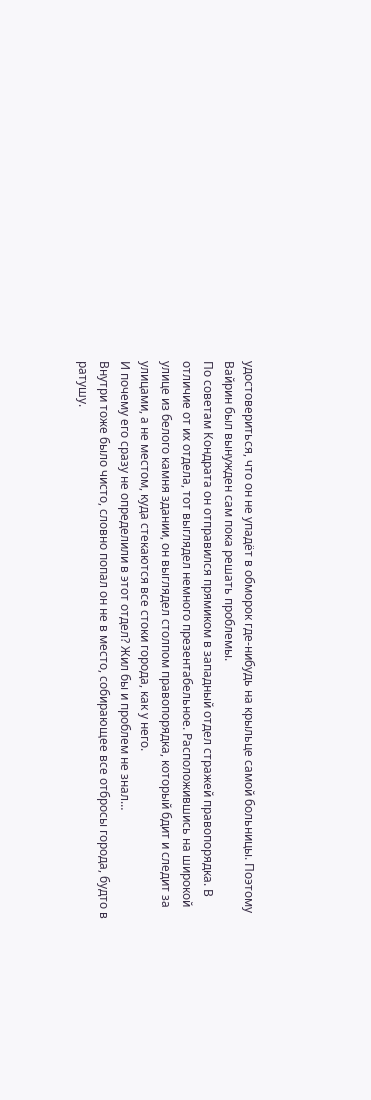удостовериться, что он не упадёт в обморок где-нибудь на крыльце самой больницы. Поэтому Вайрин был вынужден сам пока решать проблемы.
По советам Кондрата он отправился прямиком в западный отдел стражей правопорядка. В отличие от их отдела, тот выглядел немного презентабельное. Расположившись на широкой улице из белого камня здании, он выглядел столпом правопорядка, который бдит и следит за улицами, а не местом, куда стекаются все стоки города, как у него.
И почему его сразу не определили в этот отдел? Жил бы и проблем не знал…
Внутри тоже было чисто, словно попал он не в место, собирающее все отбросы города, будто в ратушу.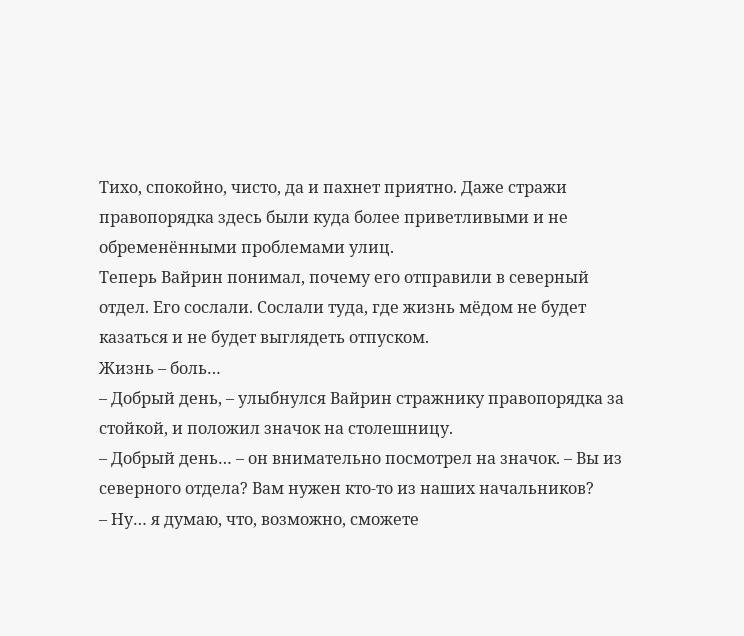Тихо, спокойно, чисто, да и пахнет приятно. Даже стражи правопорядка здесь были куда более приветливыми и не обременёнными проблемами улиц.
Теперь Вайрин понимал, почему его отправили в северный отдел. Его сослали. Сослали туда, где жизнь мёдом не будет казаться и не будет выглядеть отпуском.
Жизнь – боль…
– Добрый день, – улыбнулся Вайрин стражнику правопорядка за стойкой, и положил значок на столешницу.
– Добрый день… – он внимательно посмотрел на значок. – Вы из северного отдела? Вам нужен кто-то из наших начальников?
– Ну… я думаю, что, возможно, сможете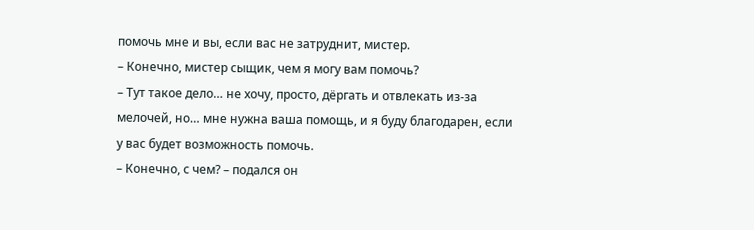помочь мне и вы, если вас не затруднит, мистер.
– Конечно, мистер сыщик, чем я могу вам помочь?
– Тут такое дело… не хочу, просто, дёргать и отвлекать из-за мелочей, но… мне нужна ваша помощь, и я буду благодарен, если у вас будет возможность помочь.
– Конечно, с чем? – подался он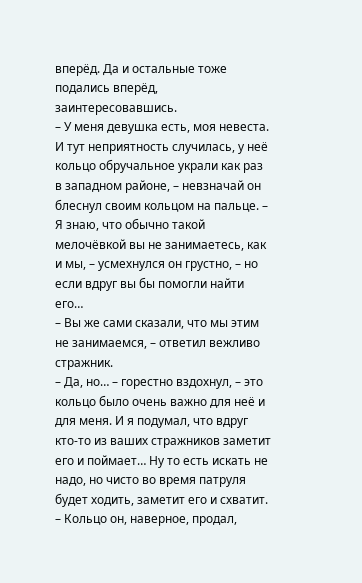вперёд. Да и остальные тоже подались вперёд, заинтересовавшись.
– У меня девушка есть, моя невеста. И тут неприятность случилась, у неё кольцо обручальное украли как раз в западном районе, – невзначай он блеснул своим кольцом на пальце. – Я знаю, что обычно такой мелочёвкой вы не занимаетесь, как и мы, – усмехнулся он грустно, – но если вдруг вы бы помогли найти его…
– Вы же сами сказали, что мы этим не занимаемся, – ответил вежливо стражник.
– Да, но… – горестно вздохнул, – это кольцо было очень важно для неё и для меня. И я подумал, что вдруг кто-то из ваших стражников заметит его и поймает… Ну то есть искать не надо, но чисто во время патруля будет ходить, заметит его и схватит.
– Кольцо он, наверное, продал,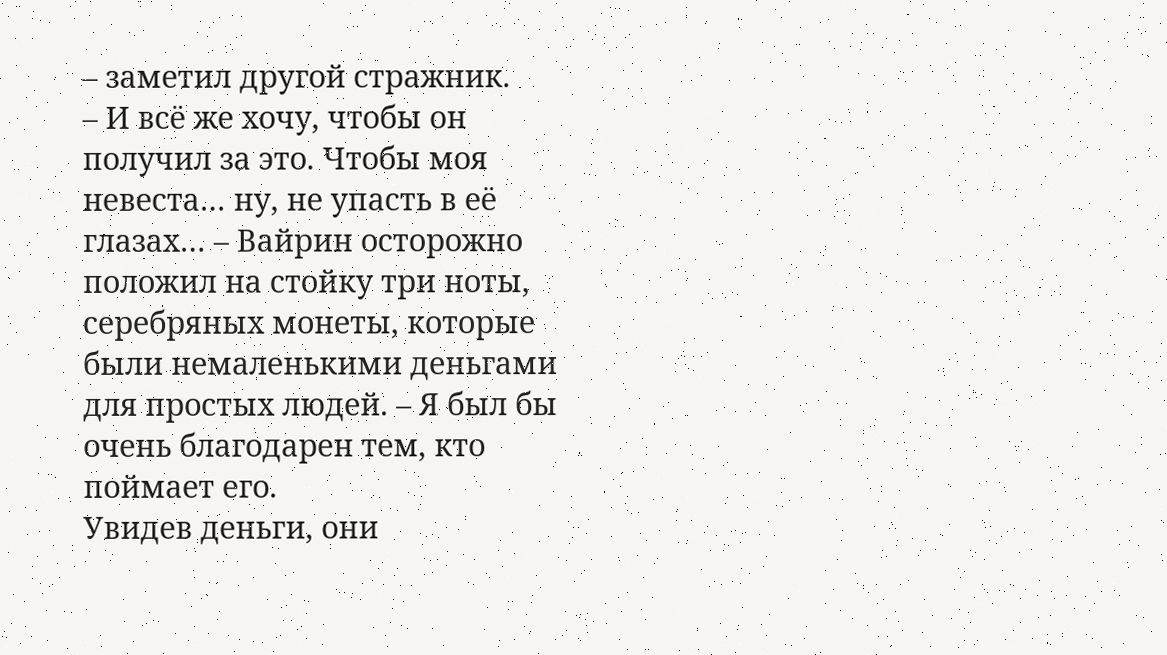– заметил другой стражник.
– И всё же хочу, чтобы он получил за это. Чтобы моя невеста… ну, не упасть в её глазах… – Вайрин осторожно положил на стойку три ноты, серебряных монеты, которые были немаленькими деньгами для простых людей. – Я был бы очень благодарен тем, кто поймает его.
Увидев деньги, они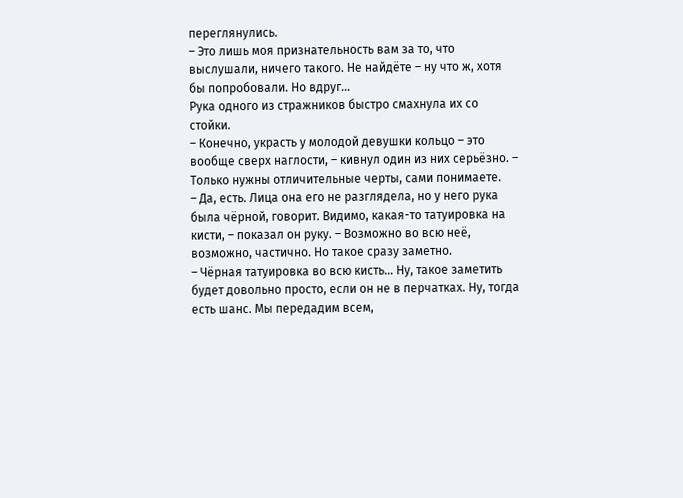переглянулись.
– Это лишь моя признательность вам за то, что выслушали, ничего такого. Не найдёте – ну что ж, хотя бы попробовали. Но вдруг…
Рука одного из стражников быстро смахнула их со стойки.
– Конечно, украсть у молодой девушки кольцо – это вообще сверх наглости, – кивнул один из них серьёзно. – Только нужны отличительные черты, сами понимаете.
– Да, есть. Лица она его не разглядела, но у него рука была чёрной, говорит. Видимо, какая-то татуировка на кисти, – показал он руку. – Возможно во всю неё, возможно, частично. Но такое сразу заметно.
– Чёрная татуировка во всю кисть… Ну, такое заметить будет довольно просто, если он не в перчатках. Ну, тогда есть шанс. Мы передадим всем,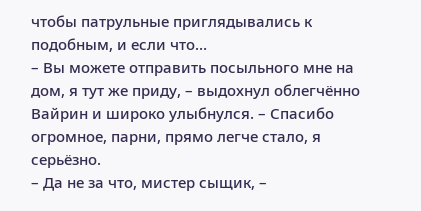чтобы патрульные приглядывались к подобным, и если что…
– Вы можете отправить посыльного мне на дом, я тут же приду, – выдохнул облегчённо Вайрин и широко улыбнулся. – Спасибо огромное, парни, прямо легче стало, я серьёзно.
– Да не за что, мистер сыщик, –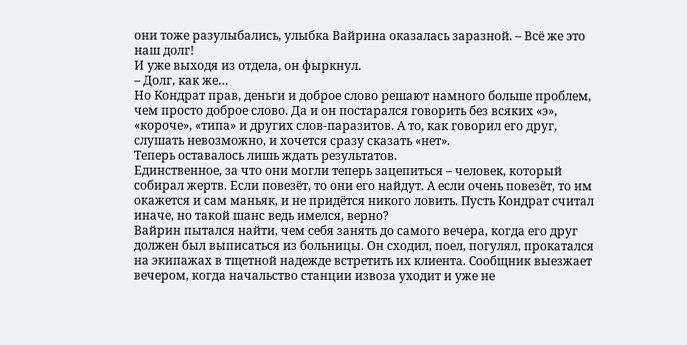они тоже разулыбались, улыбка Вайрина оказалась заразной. – Всё же это наш долг!
И уже выходя из отдела, он фыркнул.
– Долг, как же…
Но Кондрат прав, деньги и доброе слово решают намного больше проблем, чем просто доброе слово. Да и он постарался говорить без всяких «э», «короче», «типа» и других слов-паразитов. А то, как говорил его друг, слушать невозможно, и хочется сразу сказать «нет».
Теперь оставалось лишь ждать результатов.
Единственное, за что они могли теперь зацепиться – человек, который собирал жертв. Если повезёт, то они его найдут. А если очень повезёт, то им окажется и сам маньяк, и не придётся никого ловить. Пусть Кондрат считал иначе, но такой шанс ведь имелся, верно?
Вайрин пытался найти, чем себя занять до самого вечера, когда его друг должен был выписаться из больницы. Он сходил, поел, погулял, прокатался на экипажах в тщетной надежде встретить их клиента. Сообщник выезжает вечером, когда начальство станции извоза уходит и уже не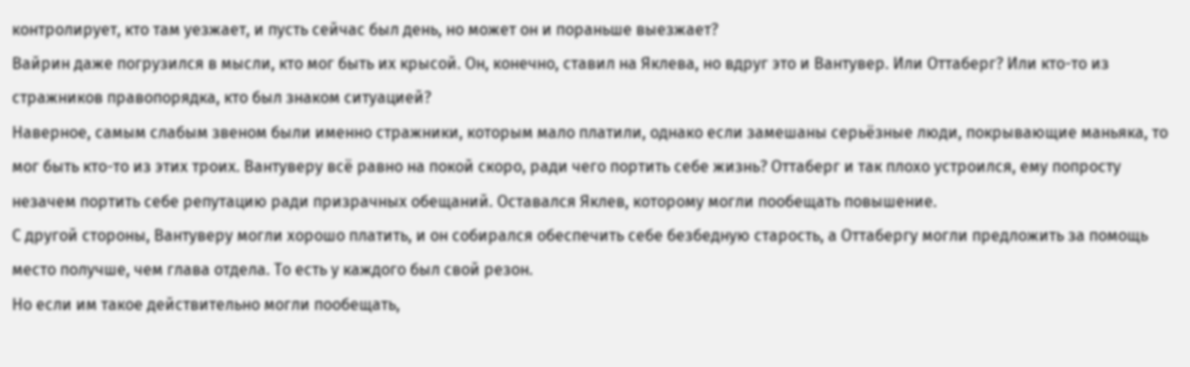контролирует, кто там уезжает, и пусть сейчас был день, но может он и пораньше выезжает?
Вайрин даже погрузился в мысли, кто мог быть их крысой. Он, конечно, ставил на Яклева, но вдруг это и Вантувер. Или Оттаберг? Или кто-то из стражников правопорядка, кто был знаком ситуацией?
Наверное, самым слабым звеном были именно стражники, которым мало платили, однако если замешаны серьёзные люди, покрывающие маньяка, то мог быть кто-то из этих троих. Вантуверу всё равно на покой скоро, ради чего портить себе жизнь? Оттаберг и так плохо устроился, ему попросту незачем портить себе репутацию ради призрачных обещаний. Оставался Яклев, которому могли пообещать повышение.
С другой стороны, Вантуверу могли хорошо платить, и он собирался обеспечить себе безбедную старость, а Оттабергу могли предложить за помощь место получше, чем глава отдела. То есть у каждого был свой резон.
Но если им такое действительно могли пообещать,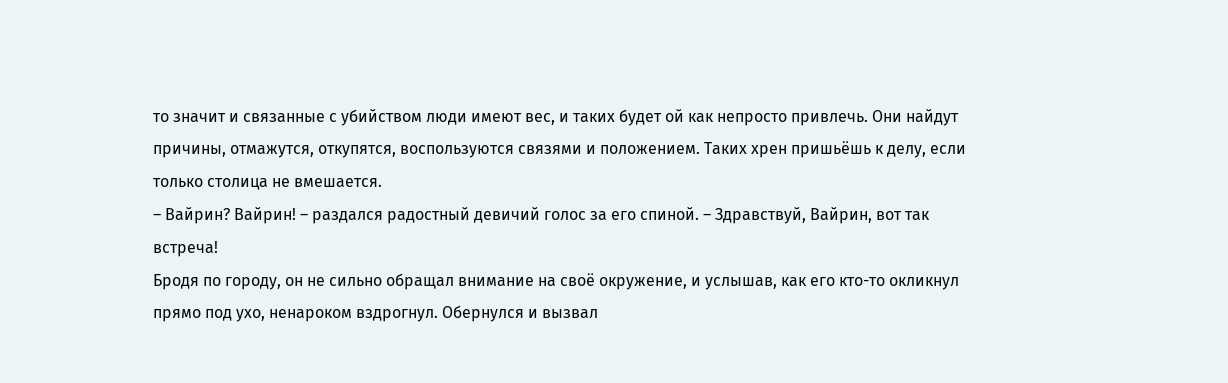то значит и связанные с убийством люди имеют вес, и таких будет ой как непросто привлечь. Они найдут причины, отмажутся, откупятся, воспользуются связями и положением. Таких хрен пришьёшь к делу, если только столица не вмешается.
– Вайрин? Вайрин! – раздался радостный девичий голос за его спиной. – Здравствуй, Вайрин, вот так встреча!
Бродя по городу, он не сильно обращал внимание на своё окружение, и услышав, как его кто-то окликнул прямо под ухо, ненароком вздрогнул. Обернулся и вызвал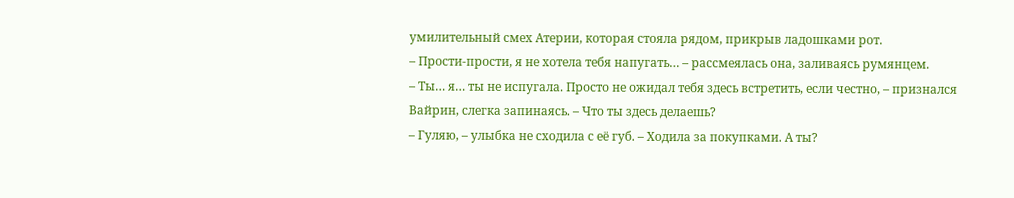умилительный смех Атерии, которая стояла рядом, прикрыв ладошками рот.
– Прости-прости, я не хотела тебя напугать… – рассмеялась она, заливаясь румянцем.
– Ты… я… ты не испугала. Просто не ожидал тебя здесь встретить, если честно, – признался Вайрин, слегка запинаясь. – Что ты здесь делаешь?
– Гуляю, – улыбка не сходила с её губ. – Ходила за покупками. А ты?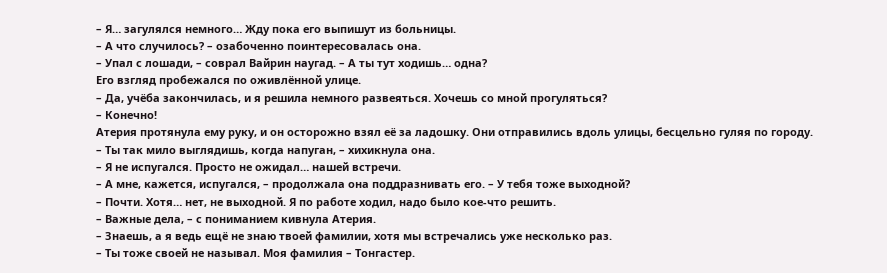– Я… загулялся немного… Жду пока его выпишут из больницы.
– А что случилось? – озабоченно поинтересовалась она.
– Упал с лошади, – соврал Вайрин наугад. – А ты тут ходишь… одна?
Его взгляд пробежался по оживлённой улице.
– Да, учёба закончилась, и я решила немного развеяться. Хочешь со мной прогуляться?
– Конечно!
Атерия протянула ему руку, и он осторожно взял её за ладошку. Они отправились вдоль улицы, бесцельно гуляя по городу.
– Ты так мило выглядишь, когда напуган, – хихикнула она.
– Я не испугался. Просто не ожидал… нашей встречи.
– А мне, кажется, испугался, – продолжала она поддразнивать его. – У тебя тоже выходной?
– Почти. Хотя… нет, не выходной. Я по работе ходил, надо было кое-что решить.
– Важные дела, – с пониманием кивнула Атерия.
– Знаешь, а я ведь ещё не знаю твоей фамилии, хотя мы встречались уже несколько раз.
– Ты тоже своей не называл. Моя фамилия – Тонгастер.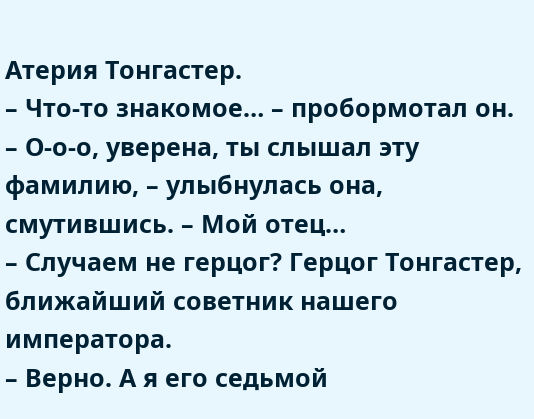Атерия Тонгастер.
– Что-то знакомое… – пробормотал он.
– О-о-о, уверена, ты слышал эту фамилию, – улыбнулась она, смутившись. – Мой отец…
– Случаем не герцог? Герцог Тонгастер, ближайший советник нашего императора.
– Верно. А я его седьмой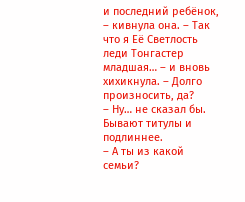и последний ребёнок, – кивнула она. – Так что я Её Светлость леди Тонгастер младшая… – и вновь хихикнула. – Долго произносить, да?
– Ну… не сказал бы. Бывают титулы и подлиннее.
– А ты из какой семьи?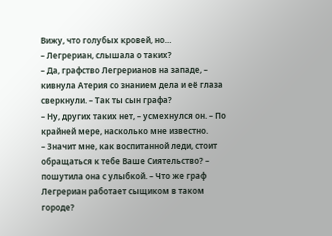Вижу, что голубых кровей, но…
– Легрериан, слышала о таких?
– Да, графство Легрерианов на западе, – кивнула Атерия со знанием дела и её глаза сверкнули. – Так ты сын графа?
– Ну, других таких нет, – усмехнулся он. – По крайней мере, насколько мне известно.
– Значит мне, как воспитанной леди, стоит обращаться к тебе Ваше Сиятельство? – пошутила она с улыбкой. – Что же граф Легрериан работает сыщиком в таком городе?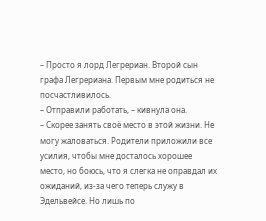– Просто я лорд Легрериан. Второй сын графа Легрериана. Первым мне родиться не посчастливилось.
– Отправили работать, – кивнула она.
– Скорее занять своё место в этой жизни. Не могу жаловаться. Родители приложили все усилия, чтобы мне досталось хорошее место, но боюсь, что я слегка не оправдал их ожиданий, из-за чего теперь служу в Эдельвейсе. Но лишь по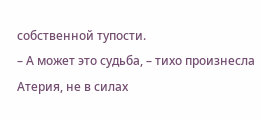собственной тупости.
– А может это судьба, – тихо произнесла Атерия, не в силах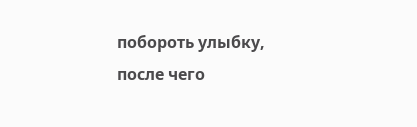побороть улыбку, после чего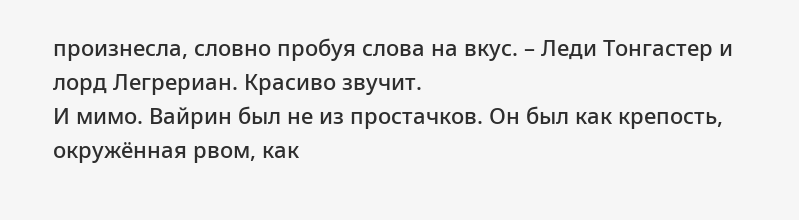произнесла, словно пробуя слова на вкус. – Леди Тонгастер и лорд Легрериан. Красиво звучит.
И мимо. Вайрин был не из простачков. Он был как крепость, окружённая рвом, как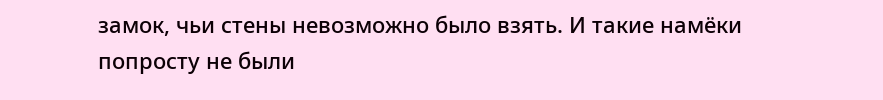замок, чьи стены невозможно было взять. И такие намёки попросту не были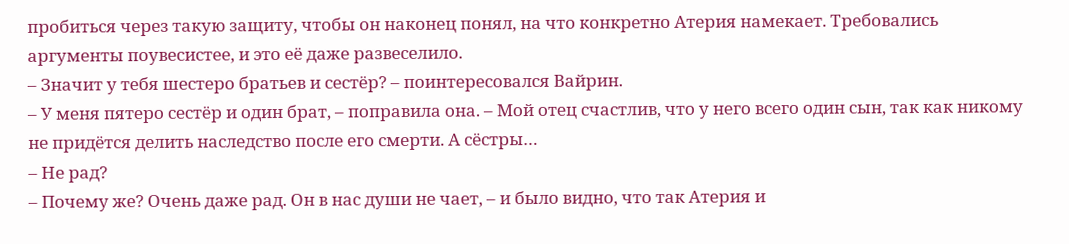пробиться через такую защиту, чтобы он наконец понял, на что конкретно Атерия намекает. Требовались аргументы поувесистее, и это её даже развеселило.
– Значит у тебя шестеро братьев и сестёр? – поинтересовался Вайрин.
– У меня пятеро сестёр и один брат, – поправила она. – Мой отец счастлив, что у него всего один сын, так как никому не придётся делить наследство после его смерти. А сёстры…
– Не рад?
– Почему же? Очень даже рад. Он в нас души не чает, – и было видно, что так Атерия и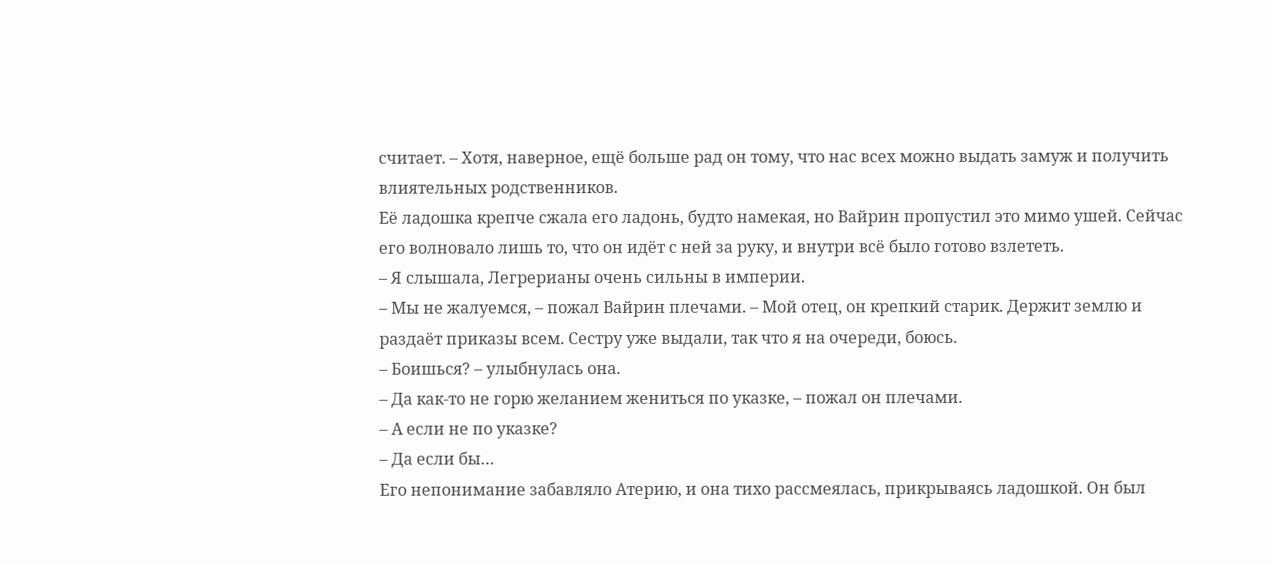считает. – Хотя, наверное, ещё больше рад он тому, что нас всех можно выдать замуж и получить влиятельных родственников.
Её ладошка крепче сжала его ладонь, будто намекая, но Вайрин пропустил это мимо ушей. Сейчас его волновало лишь то, что он идёт с ней за руку, и внутри всё было готово взлететь.
– Я слышала, Легрерианы очень сильны в империи.
– Мы не жалуемся, – пожал Вайрин плечами. – Мой отец, он крепкий старик. Держит землю и раздаёт приказы всем. Сестру уже выдали, так что я на очереди, боюсь.
– Боишься? – улыбнулась она.
– Да как-то не горю желанием жениться по указке, – пожал он плечами.
– А если не по указке?
– Да если бы…
Его непонимание забавляло Атерию, и она тихо рассмеялась, прикрываясь ладошкой. Он был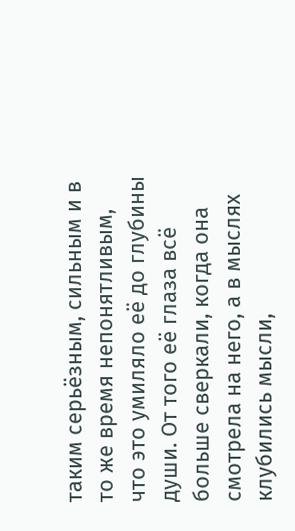таким серьёзным, сильным и в то же время непонятливым, что это умиляло её до глубины души. От того её глаза всё больше сверкали, когда она смотрела на него, а в мыслях клубились мысли,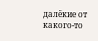далёкие от какого-то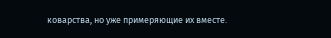коварства, но уже примеряющие их вместе.